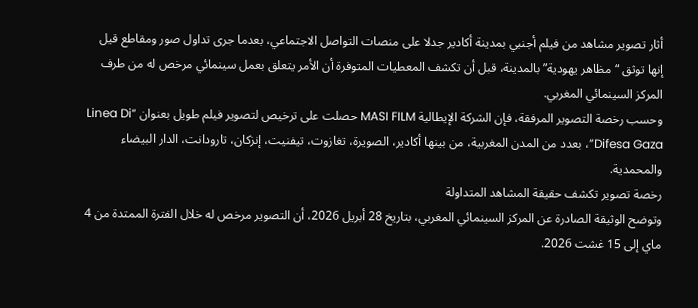أثار تصوير مشاهد من فيلم أجنبي بمدينة أكادير جدلا على منصات التواصل الاجتماعي، بعدما جرى تداول صور ومقاطع قيل إنها توثق “مظاهر يهودية” بالمدينة، قبل أن تكشف المعطيات المتوفرة أن الأمر يتعلق بعمل سينمائي مرخص له من طرف المركز السينمائي المغربي.
وحسب رخصة التصوير المرفقة، فإن الشركة الإيطالية MASI FILM حصلت على ترخيص لتصوير فيلم طويل بعنوان “Linea Di Difesa Gaza”، بعدد من المدن المغربية، من بينها أكادير، الصويرة، تغازوت، تيفنيت، إنزكان، تارودانت، الدار البيضاء والمحمدية.
رخصة تصوير تكشف حقيقة المشاهد المتداولة
وتوضح الوثيقة الصادرة عن المركز السينمائي المغربي، بتاريخ 28 أبريل 2026، أن التصوير مرخص له خلال الفترة الممتدة من 4 ماي إلى 15 غشت 2026.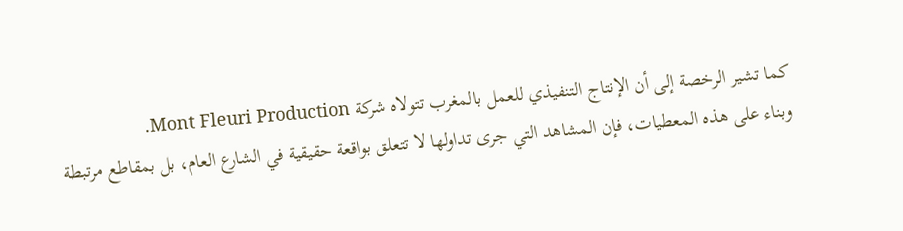كما تشير الرخصة إلى أن الإنتاج التنفيذي للعمل بالمغرب تتولاه شركة Mont Fleuri Production.
وبناء على هذه المعطيات، فإن المشاهد التي جرى تداولها لا تتعلق بواقعة حقيقية في الشارع العام، بل بمقاطع مرتبطة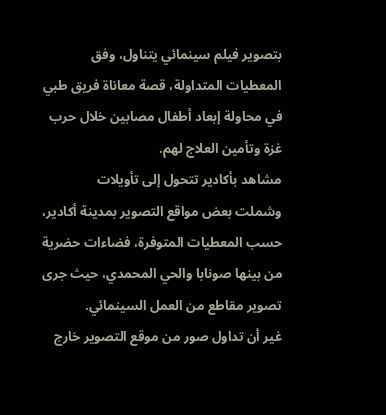بتصوير فيلم سينمائي يتناول، وفق المعطيات المتداولة، قصة معاناة فريق طبي في محاولة إبعاد أطفال مصابين خلال حرب غزة وتأمين العلاج لهم.
مشاهد بأكادير تتحول إلى تأويلات
وشملت بعض مواقع التصوير بمدينة أكادير، حسب المعطيات المتوفرة، فضاءات حضرية من بينها صونابا والحي المحمدي، حيث جرى تصوير مقاطع من العمل السينمائي.
غير أن تداول صور من موقع التصوير خارج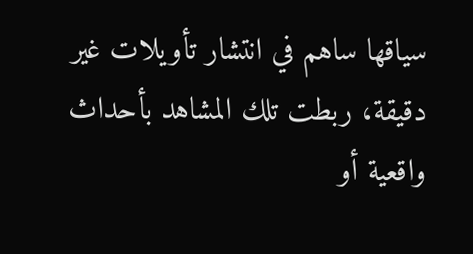سياقها ساهم في انتشار تأويلات غير دقيقة، ربطت تلك المشاهد بأحداث واقعية أو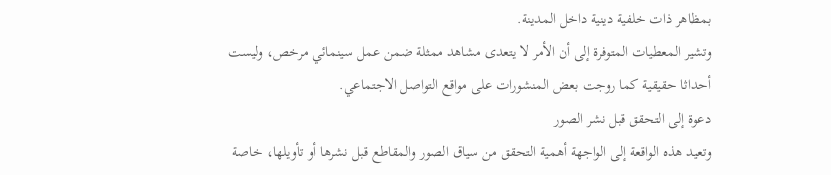بمظاهر ذات خلفية دينية داخل المدينة.
وتشير المعطيات المتوفرة إلى أن الأمر لا يتعدى مشاهد ممثلة ضمن عمل سينمائي مرخص، وليست أحداثا حقيقية كما روجت بعض المنشورات على مواقع التواصل الاجتماعي.
دعوة إلى التحقق قبل نشر الصور
وتعيد هذه الواقعة إلى الواجهة أهمية التحقق من سياق الصور والمقاطع قبل نشرها أو تأويلها، خاصة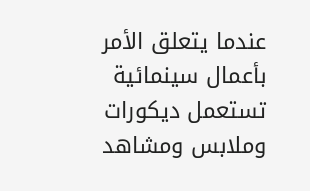عندما يتعلق الأمر بأعمال سينمائية تستعمل ديكورات وملابس ومشاهد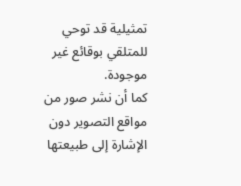تمثيلية قد توحي للمتلقي بوقائع غير موجودة.
كما أن نشر صور من مواقع التصوير دون الإشارة إلى طبيعتها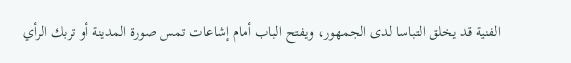الفنية قد يخلق التباسا لدى الجمهور، ويفتح الباب أمام إشاعات تمس صورة المدينة أو تربك الرأي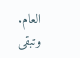العام.
وتبقى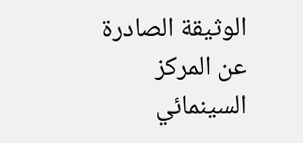الوثيقة الصادرة عن المركز السينمائي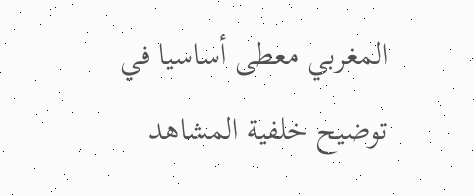المغربي معطى أساسيا في توضيح خلفية المشاهد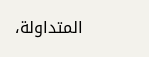المتداولة،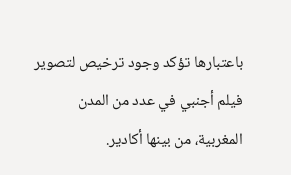باعتبارها تؤكد وجود ترخيص لتصوير فيلم أجنبي في عدد من المدن المغربية، من بينها أكادير.